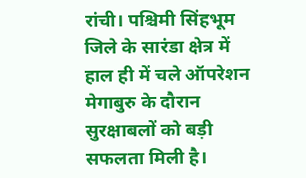रांची। पश्चिमी सिंहभूम जिले के सारंडा क्षेत्र में हाल ही में चले ऑपरेशन मेगाबुरु के दौरान सुरक्षाबलों को बड़ी सफलता मिली है।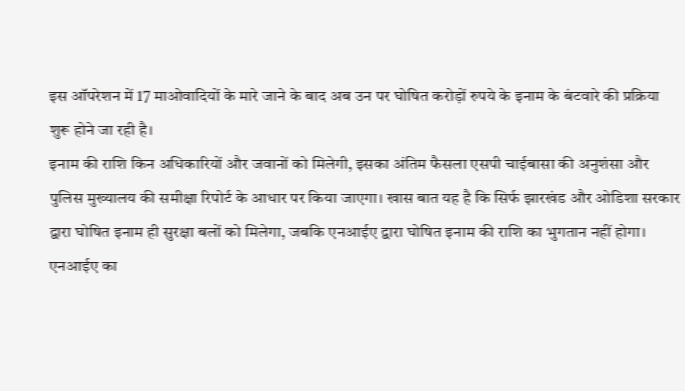इस ऑपरेशन में 17 माओवादियों के मारे जाने के बाद अब उन पर घोषित करोड़ों रुपये के इनाम के बंटवारे की प्रक्रिया शुरू होने जा रही है।
इनाम की राशि किन अधिकारियों और जवानों को मिलेगी, इसका अंतिम फैसला एसपी चाईबासा की अनुशंसा और पुलिस मुख्यालय की समीक्षा रिपोर्ट के आधार पर किया जाएगा। खास बात यह है कि सिर्फ झारखंड और ओडिशा सरकार द्वारा घोषित इनाम ही सुरक्षा बलों को मिलेगा, जबकि एनआईए द्वारा घोषित इनाम की राशि का भुगतान नहीं होगा।
एनआईए का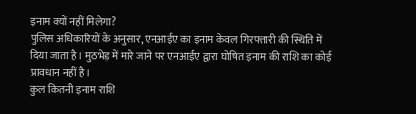इनाम क्यों नहीं मिलेगा?
पुलिस अधिकारियों के अनुसार, एनआईए का इनाम केवल गिरफ्तारी की स्थिति में दिया जाता है। मुठभेड़ में मारे जाने पर एनआईए द्वारा घोषित इनाम की राशि का कोई प्रावधान नहीं है।
कुल कितनी इनाम राशि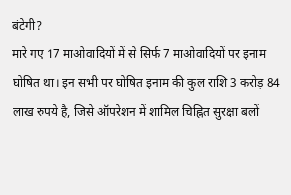बंटेगी?
मारे गए 17 माओवादियों में से सिर्फ 7 माओवादियों पर इनाम घोषित था। इन सभी पर घोषित इनाम की कुल राशि 3 करोड़ 84 लाख रुपये है, जिसे ऑपरेशन में शामिल चिह्नित सुरक्षा बलों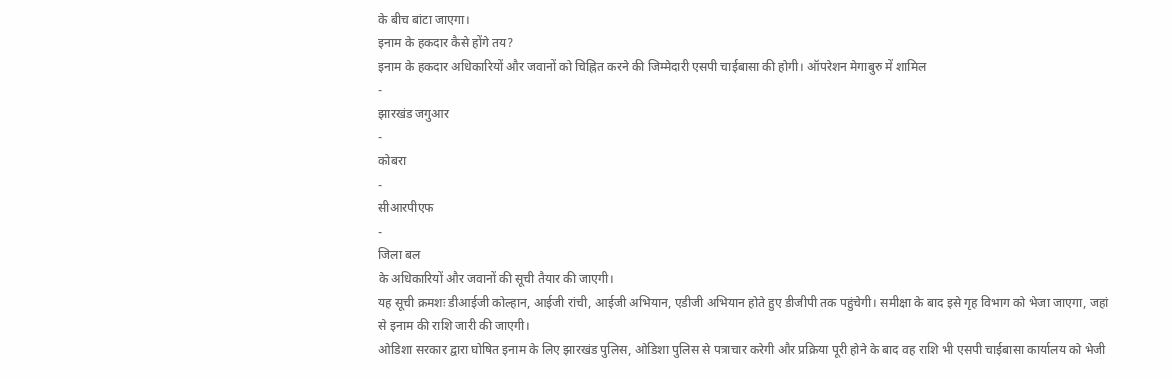के बीच बांटा जाएगा।
इनाम के हकदार कैसे होंगे तय?
इनाम के हकदार अधिकारियों और जवानों को चिह्नित करने की जिम्मेदारी एसपी चाईबासा की होगी। ऑपरेशन मेगाबुरु में शामिल
-
झारखंड जगुआर
-
कोबरा
-
सीआरपीएफ
-
जिला बल
के अधिकारियों और जवानों की सूची तैयार की जाएगी।
यह सूची क्रमशः डीआईजी कोल्हान, आईजी रांची, आईजी अभियान, एडीजी अभियान होते हुए डीजीपी तक पहुंचेगी। समीक्षा के बाद इसे गृह विभाग को भेजा जाएगा, जहां से इनाम की राशि जारी की जाएगी।
ओडिशा सरकार द्वारा घोषित इनाम के लिए झारखंड पुलिस, ओडिशा पुलिस से पत्राचार करेगी और प्रक्रिया पूरी होने के बाद वह राशि भी एसपी चाईबासा कार्यालय को भेजी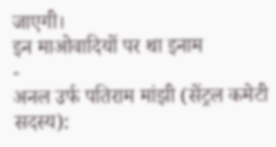जाएगी।
इन माओवादियों पर था इनाम
-
अनल उर्फ पतिराम मांझी (सेंट्रल कमेटी सदस्य):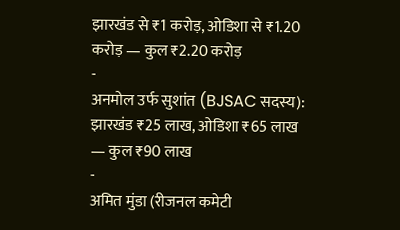झारखंड से ₹1 करोड़, ओडिशा से ₹1.20 करोड़ — कुल ₹2.20 करोड़
-
अनमोल उर्फ सुशांत (BJSAC सदस्य):
झारखंड ₹25 लाख, ओडिशा ₹65 लाख — कुल ₹90 लाख
-
अमित मुंडा (रीजनल कमेटी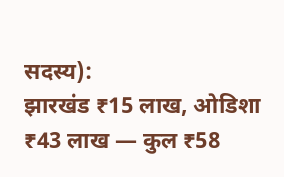सदस्य):
झारखंड ₹15 लाख, ओडिशा ₹43 लाख — कुल ₹58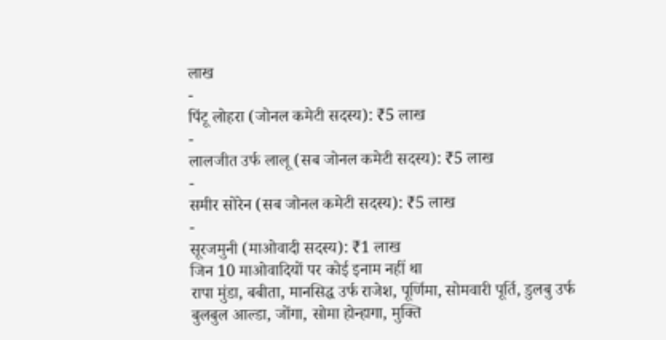लाख
-
पिंटू लोहरा (जोनल कमेटी सदस्य): ₹5 लाख
-
लालजीत उर्फ लालू (सब जोनल कमेटी सदस्य): ₹5 लाख
-
समीर सोरेन (सब जोनल कमेटी सदस्य): ₹5 लाख
-
सूरजमुनी (माओवादी सदस्य): ₹1 लाख
जिन 10 माओवादियों पर कोई इनाम नहीं था
रापा मुंडा, बबीता, मानसिद्ध उर्फ राजेश, पूर्णिमा, सोमवारी पूर्ति, डुलबु उर्फ बुलबुल आल्डा, जोंगा, सोमा होन्हागा, मुक्ति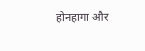होनहागा और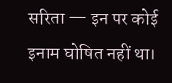सरिता — इन पर कोई इनाम घोषित नहीं था।